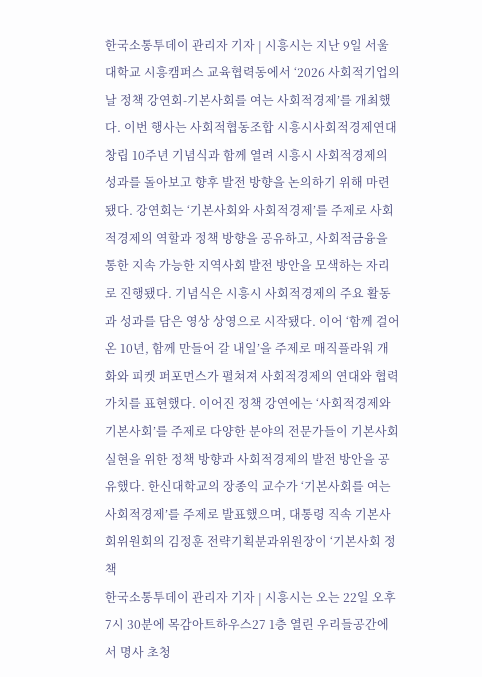한국소통투데이 관리자 기자 | 시흥시는 지난 9일 서울대학교 시흥캠퍼스 교육협력동에서 ‘2026 사회적기업의 날 정책 강연회-기본사회를 여는 사회적경제’를 개최했다. 이번 행사는 사회적협동조합 시흥시사회적경제연대 창립 10주년 기념식과 함께 열려 시흥시 사회적경제의 성과를 돌아보고 향후 발전 방향을 논의하기 위해 마련됐다. 강연회는 ‘기본사회와 사회적경제’를 주제로 사회적경제의 역할과 정책 방향을 공유하고, 사회적금융을 통한 지속 가능한 지역사회 발전 방안을 모색하는 자리로 진행됐다. 기념식은 시흥시 사회적경제의 주요 활동과 성과를 담은 영상 상영으로 시작됐다. 이어 ‘함께 걸어온 10년, 함께 만들어 갈 내일’을 주제로 매직플라워 개화와 피켓 퍼포먼스가 펼쳐져 사회적경제의 연대와 협력 가치를 표현했다. 이어진 정책 강연에는 ‘사회적경제와 기본사회’를 주제로 다양한 분야의 전문가들이 기본사회 실현을 위한 정책 방향과 사회적경제의 발전 방안을 공유했다. 한신대학교의 장종익 교수가 ‘기본사회를 여는 사회적경제’를 주제로 발표했으며, 대통령 직속 기본사회위원회의 김정훈 전략기획분과위원장이 ‘기본사회 정책
한국소통투데이 관리자 기자 | 시흥시는 오는 22일 오후 7시 30분에 목감아트하우스27 1층 열린 우리들공간에서 명사 초청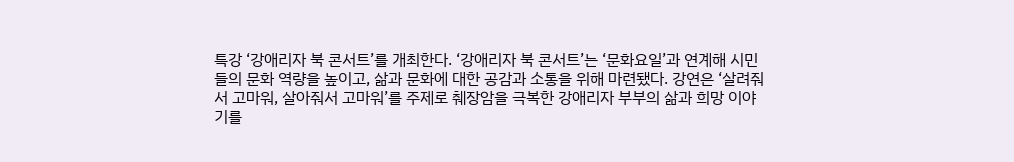특강 ‘강애리자 북 콘서트’를 개최한다. ‘강애리자 북 콘서트’는 ‘문화요일’과 연계해 시민들의 문화 역량을 높이고, 삶과 문화에 대한 공감과 소통을 위해 마련됐다. 강연은 ‘살려줘서 고마워, 살아줘서 고마워’를 주제로 췌장암을 극복한 강애리자 부부의 삶과 희망 이야기를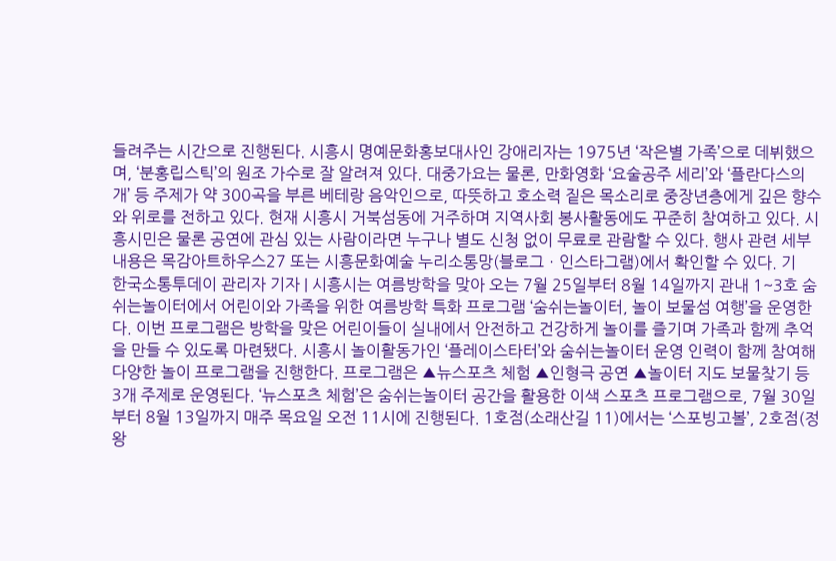들려주는 시간으로 진행된다. 시흥시 명예문화홍보대사인 강애리자는 1975년 ‘작은별 가족’으로 데뷔했으며, ‘분홍립스틱’의 원조 가수로 잘 알려져 있다. 대중가요는 물론, 만화영화 ‘요술공주 세리’와 ‘플란다스의 개’ 등 주제가 약 300곡을 부른 베테랑 음악인으로, 따뜻하고 호소력 짙은 목소리로 중장년층에게 깊은 향수와 위로를 전하고 있다. 현재 시흥시 거북섬동에 거주하며 지역사회 봉사활동에도 꾸준히 참여하고 있다. 시흥시민은 물론 공연에 관심 있는 사람이라면 누구나 별도 신청 없이 무료로 관람할 수 있다. 행사 관련 세부 내용은 목감아트하우스27 또는 시흥문화예술 누리소통망(블로그ㆍ인스타그램)에서 확인할 수 있다. 기
한국소통투데이 관리자 기자 | 시흥시는 여름방학을 맞아 오는 7월 25일부터 8월 14일까지 관내 1~3호 숨쉬는놀이터에서 어린이와 가족을 위한 여름방학 특화 프로그램 ‘숨쉬는놀이터, 놀이 보물섬 여행’을 운영한다. 이번 프로그램은 방학을 맞은 어린이들이 실내에서 안전하고 건강하게 놀이를 즐기며 가족과 함께 추억을 만들 수 있도록 마련됐다. 시흥시 놀이활동가인 ‘플레이스타터’와 숨쉬는놀이터 운영 인력이 함께 참여해 다양한 놀이 프로그램을 진행한다. 프로그램은 ▲뉴스포츠 체험 ▲인형극 공연 ▲놀이터 지도 보물찾기 등 3개 주제로 운영된다. ‘뉴스포츠 체험’은 숨쉬는놀이터 공간을 활용한 이색 스포츠 프로그램으로, 7월 30일부터 8월 13일까지 매주 목요일 오전 11시에 진행된다. 1호점(소래산길 11)에서는 ‘스포빙고볼’, 2호점(정왕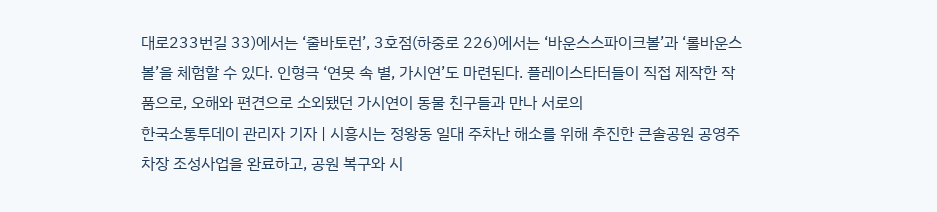대로233번길 33)에서는 ‘줄바토런’, 3호점(하중로 226)에서는 ‘바운스스파이크볼’과 ‘롤바운스볼’을 체험할 수 있다. 인형극 ‘연못 속 별, 가시연’도 마련된다. 플레이스타터들이 직접 제작한 작품으로, 오해와 편견으로 소외됐던 가시연이 동물 친구들과 만나 서로의
한국소통투데이 관리자 기자 | 시흥시는 정왕동 일대 주차난 해소를 위해 추진한 큰솔공원 공영주차장 조성사업을 완료하고, 공원 복구와 시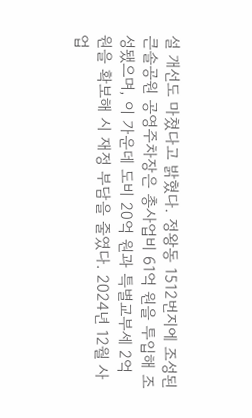설 개선도 마쳤다고 밝혔다. 정왕동 1512번지에 조성된 큰솔공원 공영주차장은 총사업비 61억 원을 투입해 조성됐으며, 이 가운데 도비 20억 원과 특별교부세 2억 원을 확보해 시 재정 부담을 줄였다. 2024년 12월 사업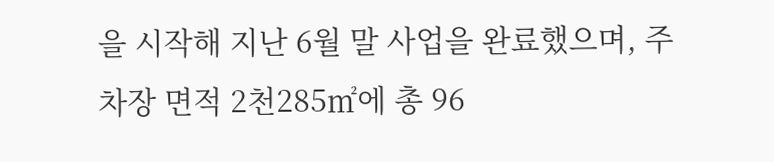을 시작해 지난 6월 말 사업을 완료했으며, 주차장 면적 2천285㎡에 총 96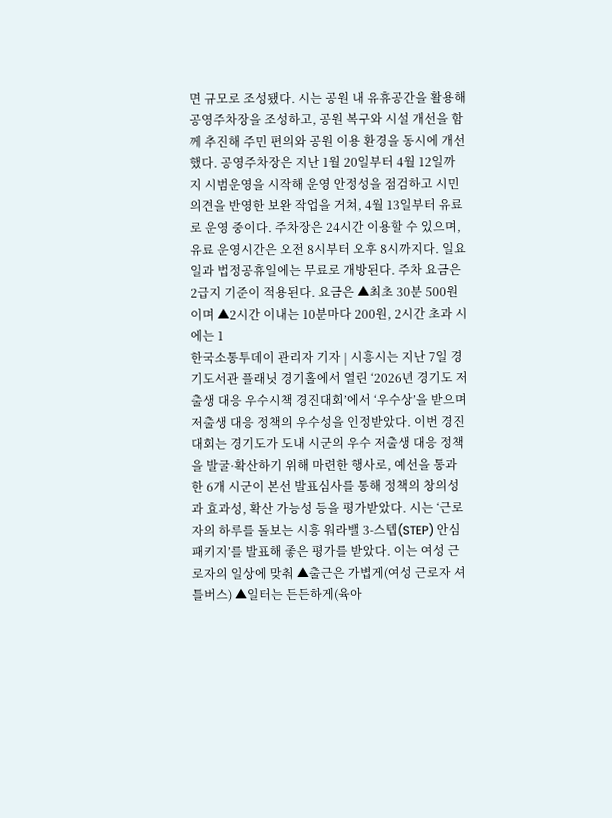면 규모로 조성됐다. 시는 공원 내 유휴공간을 활용해 공영주차장을 조성하고, 공원 복구와 시설 개선을 함께 추진해 주민 편의와 공원 이용 환경을 동시에 개선했다. 공영주차장은 지난 1월 20일부터 4월 12일까지 시범운영을 시작해 운영 안정성을 점검하고 시민 의견을 반영한 보완 작업을 거쳐, 4월 13일부터 유료로 운영 중이다. 주차장은 24시간 이용할 수 있으며, 유료 운영시간은 오전 8시부터 오후 8시까지다. 일요일과 법정공휴일에는 무료로 개방된다. 주차 요금은 2급지 기준이 적용된다. 요금은 ▲최초 30분 500원이며 ▲2시간 이내는 10분마다 200원, 2시간 초과 시에는 1
한국소통투데이 관리자 기자 | 시흥시는 지난 7일 경기도서관 플래닛 경기홀에서 열린 ‘2026년 경기도 저출생 대응 우수시책 경진대회’에서 ‘우수상’을 받으며 저출생 대응 정책의 우수성을 인정받았다. 이번 경진대회는 경기도가 도내 시군의 우수 저출생 대응 정책을 발굴·확산하기 위해 마련한 행사로, 예선을 통과한 6개 시군이 본선 발표심사를 통해 정책의 창의성과 효과성, 확산 가능성 등을 평가받았다. 시는 ‘근로자의 하루를 돌보는 시흥 워라밸 3-스텝(STEP) 안심 패키지’를 발표해 좋은 평가를 받았다. 이는 여성 근로자의 일상에 맞춰 ▲출근은 가볍게(여성 근로자 셔틀버스) ▲일터는 든든하게(육아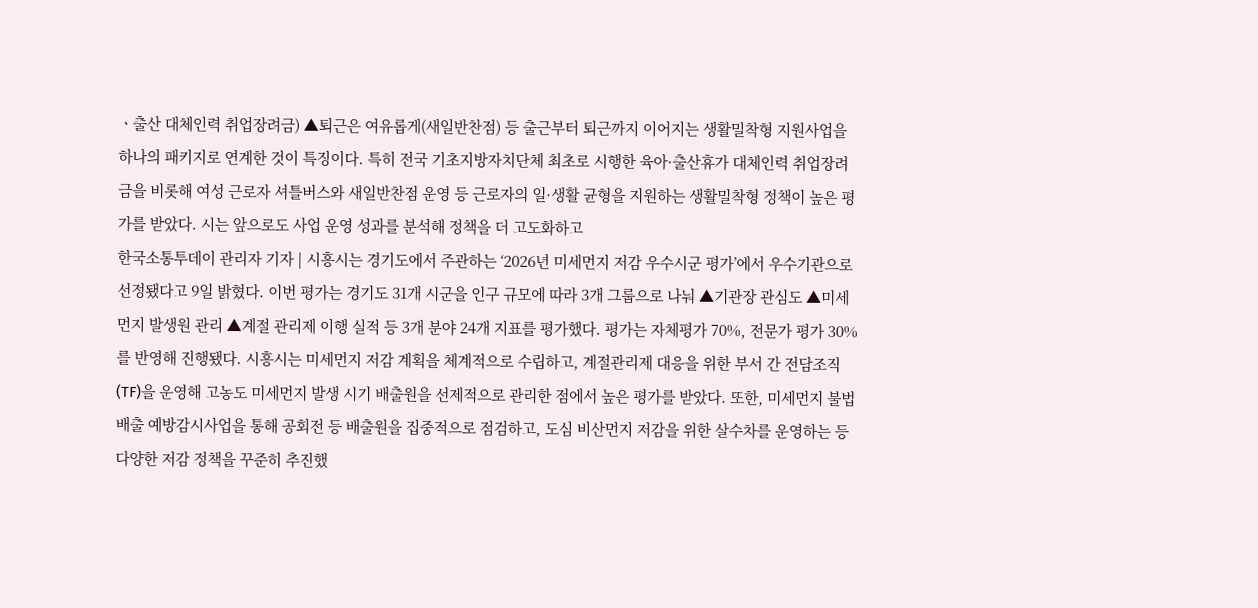ㆍ출산 대체인력 취업장려금) ▲퇴근은 여유롭게(새일반찬점) 등 출근부터 퇴근까지 이어지는 생활밀착형 지원사업을 하나의 패키지로 연계한 것이 특징이다. 특히 전국 기초지방자치단체 최초로 시행한 육아·출산휴가 대체인력 취업장려금을 비롯해 여성 근로자 셔틀버스와 새일반찬점 운영 등 근로자의 일·생활 균형을 지원하는 생활밀착형 정책이 높은 평가를 받았다. 시는 앞으로도 사업 운영 성과를 분석해 정책을 더 고도화하고
한국소통투데이 관리자 기자 | 시흥시는 경기도에서 주관하는 ‘2026년 미세먼지 저감 우수시군 평가’에서 우수기관으로 선정됐다고 9일 밝혔다. 이번 평가는 경기도 31개 시군을 인구 규모에 따라 3개 그룹으로 나눠 ▲기관장 관심도 ▲미세먼지 발생원 관리 ▲계절 관리제 이행 실적 등 3개 분야 24개 지표를 평가했다. 평가는 자체평가 70%, 전문가 평가 30%를 반영해 진행됐다. 시흥시는 미세먼지 저감 계획을 체계적으로 수립하고, 계절관리제 대응을 위한 부서 간 전담조직(TF)을 운영해 고농도 미세먼지 발생 시기 배출원을 선제적으로 관리한 점에서 높은 평가를 받았다. 또한, 미세먼지 불법배출 예방감시사업을 통해 공회전 등 배출원을 집중적으로 점검하고, 도심 비산먼지 저감을 위한 살수차를 운영하는 등 다양한 저감 정책을 꾸준히 추진했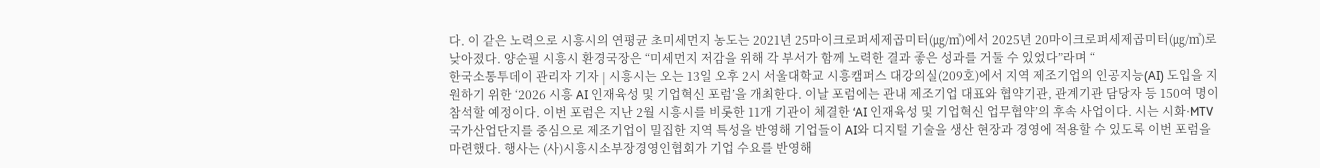다. 이 같은 노력으로 시흥시의 연평균 초미세먼지 농도는 2021년 25마이크로퍼세제곱미터(㎍/㎥)에서 2025년 20마이크로퍼세제곱미터(㎍/㎥)로 낮아졌다. 양순필 시흥시 환경국장은 “미세먼지 저감을 위해 각 부서가 함께 노력한 결과 좋은 성과를 거둘 수 있었다”라며 “
한국소통투데이 관리자 기자 | 시흥시는 오는 13일 오후 2시 서울대학교 시흥캠퍼스 대강의실(209호)에서 지역 제조기업의 인공지능(AI) 도입을 지원하기 위한 ‘2026 시흥 AI 인재육성 및 기업혁신 포럼’을 개최한다. 이날 포럼에는 관내 제조기업 대표와 협약기관, 관계기관 담당자 등 150여 명이 참석할 예정이다. 이번 포럼은 지난 2월 시흥시를 비롯한 11개 기관이 체결한 ‘AI 인재육성 및 기업혁신 업무협약’의 후속 사업이다. 시는 시화·MTV 국가산업단지를 중심으로 제조기업이 밀집한 지역 특성을 반영해 기업들이 AI와 디지털 기술을 생산 현장과 경영에 적용할 수 있도록 이번 포럼을 마련했다. 행사는 (사)시흥시소부장경영인협회가 기업 수요를 반영해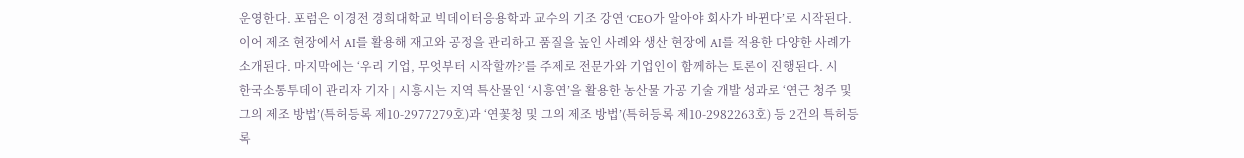운영한다. 포럼은 이경전 경희대학교 빅데이터응용학과 교수의 기조 강연 ‘CEO가 알아야 회사가 바뀐다’로 시작된다. 이어 제조 현장에서 AI를 활용해 재고와 공정을 관리하고 품질을 높인 사례와 생산 현장에 AI를 적용한 다양한 사례가 소개된다. 마지막에는 ‘우리 기업, 무엇부터 시작할까?’를 주제로 전문가와 기업인이 함께하는 토론이 진행된다. 시
한국소통투데이 관리자 기자 | 시흥시는 지역 특산물인 ‘시흥연’을 활용한 농산물 가공 기술 개발 성과로 ‘연근 청주 및 그의 제조 방법’(특허등록 제10-2977279호)과 ‘연꽃청 및 그의 제조 방법’(특허등록 제10-2982263호) 등 2건의 특허등록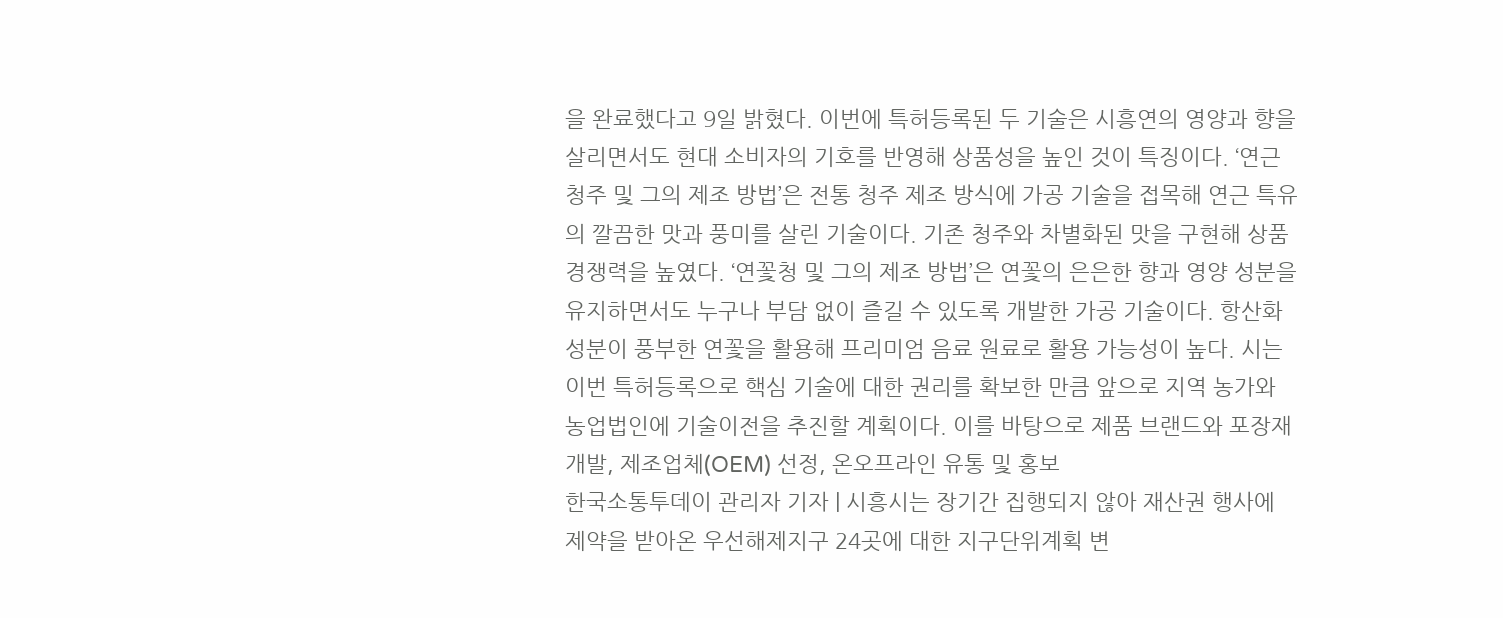을 완료했다고 9일 밝혔다. 이번에 특허등록된 두 기술은 시흥연의 영양과 향을 살리면서도 현대 소비자의 기호를 반영해 상품성을 높인 것이 특징이다. ‘연근 청주 및 그의 제조 방법’은 전통 청주 제조 방식에 가공 기술을 접목해 연근 특유의 깔끔한 맛과 풍미를 살린 기술이다. 기존 청주와 차별화된 맛을 구현해 상품 경쟁력을 높였다. ‘연꽃청 및 그의 제조 방법’은 연꽃의 은은한 향과 영양 성분을 유지하면서도 누구나 부담 없이 즐길 수 있도록 개발한 가공 기술이다. 항산화 성분이 풍부한 연꽃을 활용해 프리미엄 음료 원료로 활용 가능성이 높다. 시는 이번 특허등록으로 핵심 기술에 대한 권리를 확보한 만큼 앞으로 지역 농가와 농업법인에 기술이전을 추진할 계획이다. 이를 바탕으로 제품 브랜드와 포장재 개발, 제조업체(OEM) 선정, 온오프라인 유통 및 홍보
한국소통투데이 관리자 기자 | 시흥시는 장기간 집행되지 않아 재산권 행사에 제약을 받아온 우선해제지구 24곳에 대한 지구단위계획 변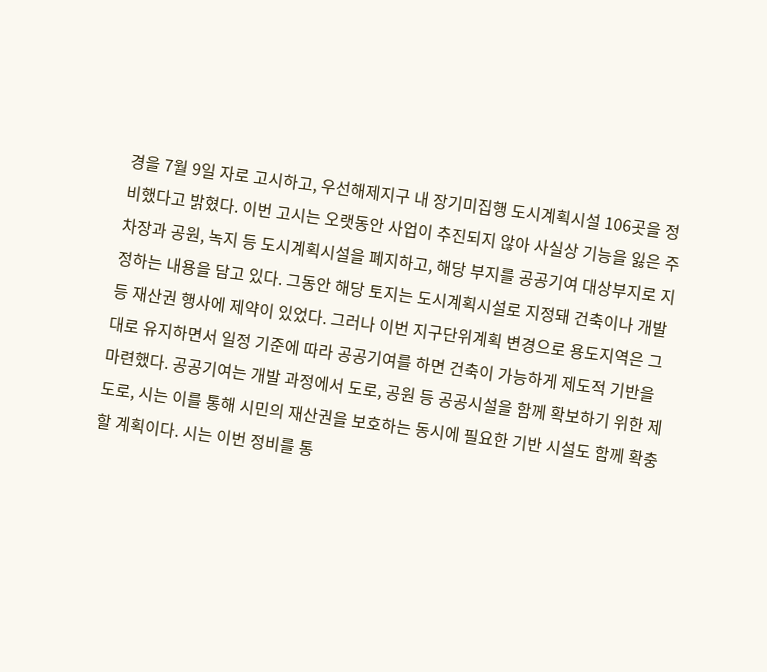경을 7월 9일 자로 고시하고, 우선해제지구 내 장기미집행 도시계획시설 106곳을 정비했다고 밝혔다. 이번 고시는 오랫동안 사업이 추진되지 않아 사실상 기능을 잃은 주차장과 공원, 녹지 등 도시계획시설을 폐지하고, 해당 부지를 공공기여 대상부지로 지정하는 내용을 담고 있다. 그동안 해당 토지는 도시계획시설로 지정돼 건축이나 개발 등 재산권 행사에 제약이 있었다. 그러나 이번 지구단위계획 변경으로 용도지역은 그대로 유지하면서 일정 기준에 따라 공공기여를 하면 건축이 가능하게 제도적 기반을 마련했다. 공공기여는 개발 과정에서 도로, 공원 등 공공시설을 함께 확보하기 위한 제도로, 시는 이를 통해 시민의 재산권을 보호하는 동시에 필요한 기반 시설도 함께 확충할 계획이다. 시는 이번 정비를 통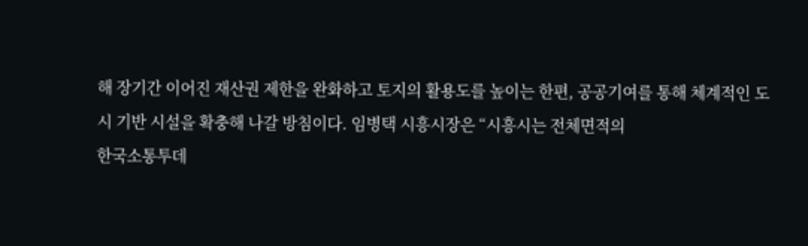해 장기간 이어진 재산권 제한을 완화하고 토지의 활용도를 높이는 한편, 공공기여를 통해 체계적인 도시 기반 시설을 확충해 나갈 방침이다. 임병택 시흥시장은 “시흥시는 전체면적의
한국소통투데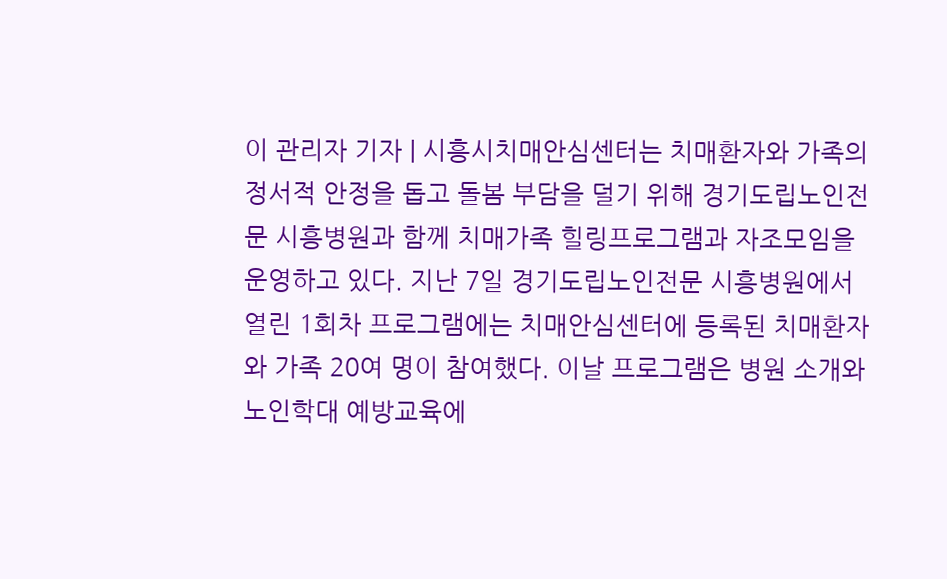이 관리자 기자 | 시흥시치매안심센터는 치매환자와 가족의 정서적 안정을 돕고 돌봄 부담을 덜기 위해 경기도립노인전문 시흥병원과 함께 치매가족 힐링프로그램과 자조모임을 운영하고 있다. 지난 7일 경기도립노인전문 시흥병원에서 열린 1회차 프로그램에는 치매안심센터에 등록된 치매환자와 가족 20여 명이 참여했다. 이날 프로그램은 병원 소개와 노인학대 예방교육에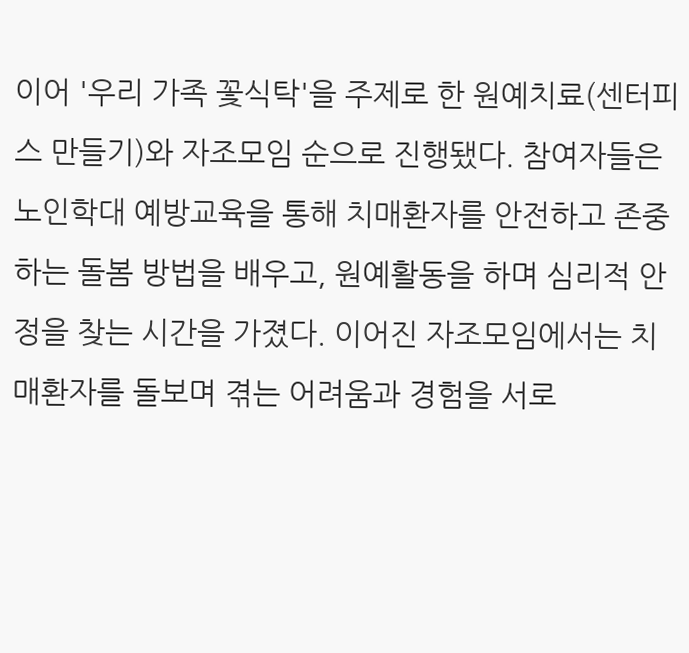이어 '우리 가족 꽃식탁'을 주제로 한 원예치료(센터피스 만들기)와 자조모임 순으로 진행됐다. 참여자들은 노인학대 예방교육을 통해 치매환자를 안전하고 존중하는 돌봄 방법을 배우고, 원예활동을 하며 심리적 안정을 찾는 시간을 가졌다. 이어진 자조모임에서는 치매환자를 돌보며 겪는 어려움과 경험을 서로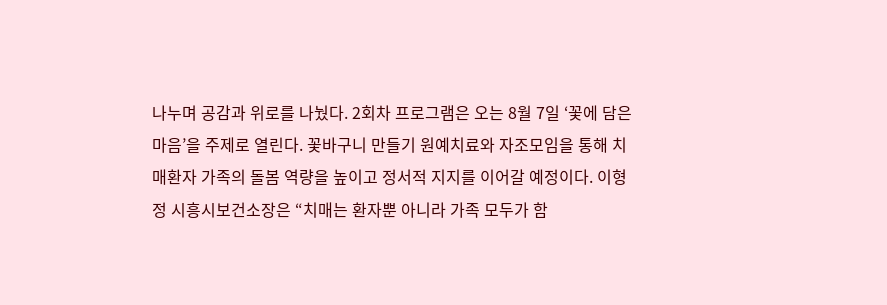나누며 공감과 위로를 나눴다. 2회차 프로그램은 오는 8월 7일 ‘꽃에 담은 마음’을 주제로 열린다. 꽃바구니 만들기 원예치료와 자조모임을 통해 치매환자 가족의 돌봄 역량을 높이고 정서적 지지를 이어갈 예정이다. 이형정 시흥시보건소장은 “치매는 환자뿐 아니라 가족 모두가 함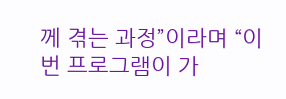께 겪는 과정”이라며 “이번 프로그램이 가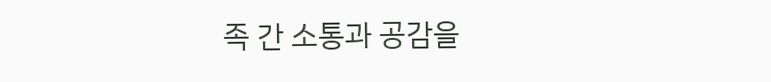족 간 소통과 공감을